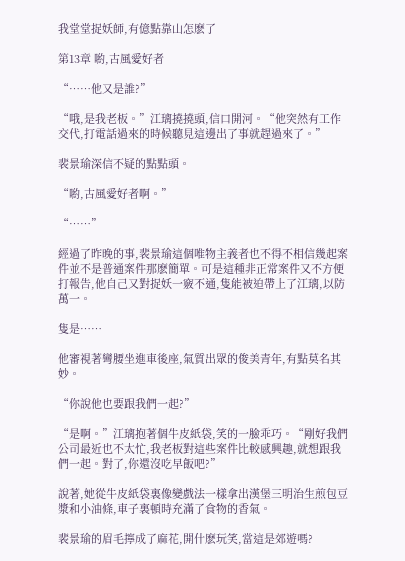我堂堂捉妖師,有億點靠山怎麽了

第13章 喲,古風愛好者

“……他又是誰?”

“哦,是我老板。”江璃撓撓頭,信口開河。“他突然有工作交代,打電話過來的時候聽見這邊出了事就趕過來了。”

裴景瑜深信不疑的點點頭。

“喲,古風愛好者啊。”

“……”

經過了昨晚的事,裴景瑜這個唯物主義者也不得不相信幾起案件並不是普通案件那麽簡單。可是這種非正常案件又不方便打報告,他自己又對捉妖一竅不通,隻能被迫帶上了江璃,以防萬一。

隻是……

他審視著彎腰坐進車後座,氣質出眾的俊美青年,有點莫名其妙。

“你說他也要跟我們一起?”

“是啊。”江璃抱著個牛皮紙袋,笑的一臉乖巧。“剛好我們公司最近也不太忙,我老板對這些案件比較感興趣,就想跟我們一起。對了,你還沒吃早飯吧?”

說著,她從牛皮紙袋裏像變戲法一樣拿出漢堡三明治生煎包豆漿和小油條,車子裏頓時充滿了食物的香氣。

裴景瑜的眉毛擰成了麻花,開什麽玩笑,當這是郊遊嗎?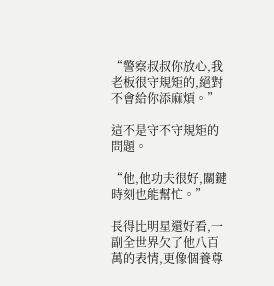“警察叔叔你放心,我老板很守規矩的,絕對不會給你添麻煩。”

這不是守不守規矩的問題。

“他,他功夫很好,關鍵時刻也能幫忙。”

長得比明星還好看,一副全世界欠了他八百萬的表情,更像個養尊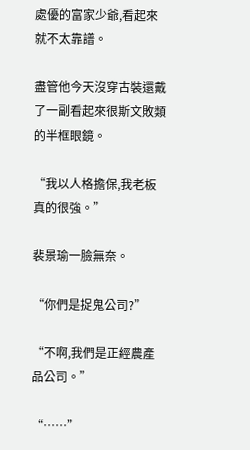處優的富家少爺,看起來就不太靠譜。

盡管他今天沒穿古裝還戴了一副看起來很斯文敗類的半框眼鏡。

“我以人格擔保,我老板真的很強。”

裴景瑜一臉無奈。

“你們是捉鬼公司?”

“不啊,我們是正經農產品公司。”

“……”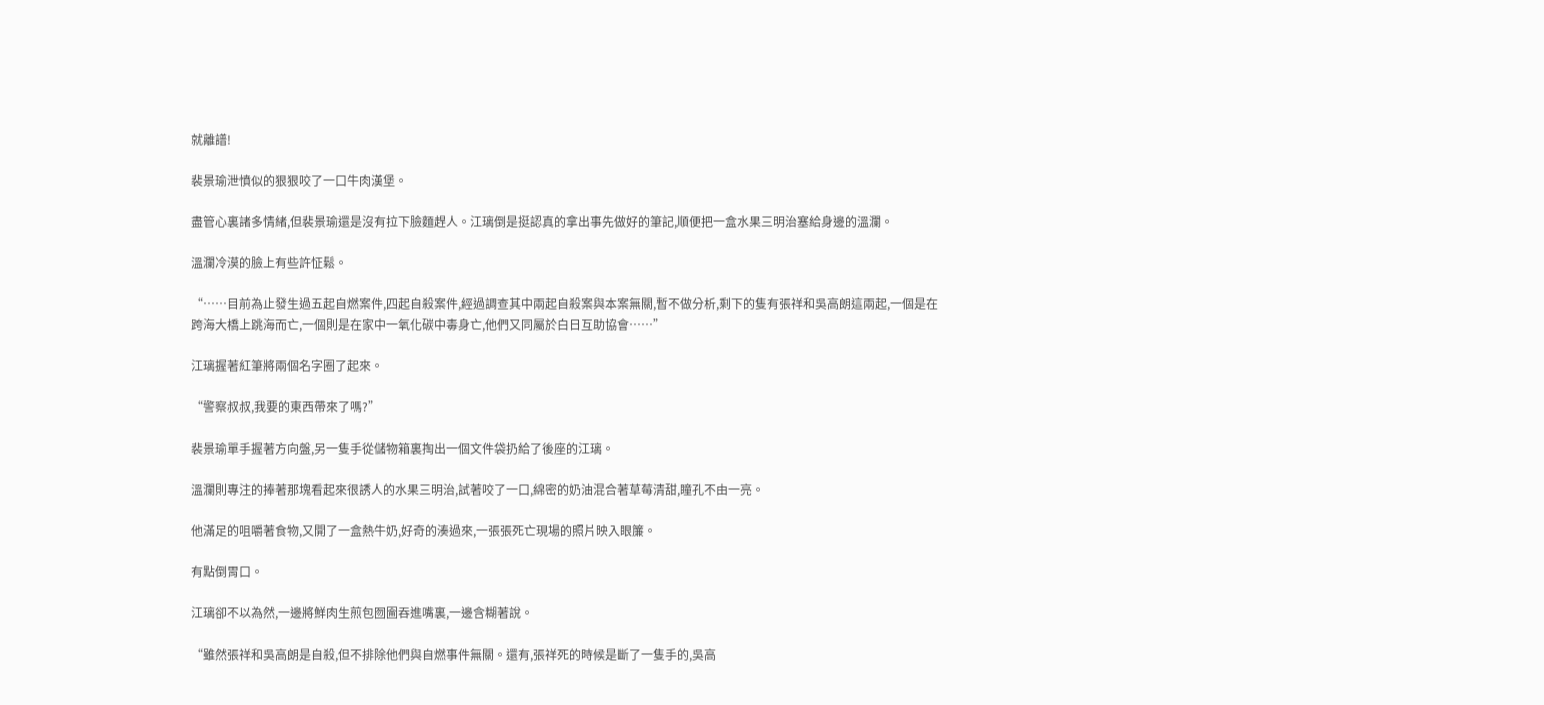就離譜!

裴景瑜泄憤似的狠狠咬了一口牛肉漢堡。

盡管心裏諸多情緒,但裴景瑜還是沒有拉下臉麵趕人。江璃倒是挺認真的拿出事先做好的筆記,順便把一盒水果三明治塞給身邊的溫瀾。

溫瀾冷漠的臉上有些許怔鬆。

“……目前為止發生過五起自燃案件,四起自殺案件,經過調查其中兩起自殺案與本案無關,暫不做分析,剩下的隻有張祥和吳高朗這兩起,一個是在跨海大橋上跳海而亡,一個則是在家中一氧化碳中毒身亡,他們又同屬於白日互助協會……”

江璃握著紅筆將兩個名字圈了起來。

“警察叔叔,我要的東西帶來了嗎?”

裴景瑜單手握著方向盤,另一隻手從儲物箱裏掏出一個文件袋扔給了後座的江璃。

溫瀾則專注的捧著那塊看起來很誘人的水果三明治,試著咬了一口,綿密的奶油混合著草莓清甜,瞳孔不由一亮。

他滿足的咀嚼著食物,又開了一盒熱牛奶,好奇的湊過來,一張張死亡現場的照片映入眼簾。

有點倒胃口。

江璃卻不以為然,一邊將鮮肉生煎包囫圇吞進嘴裏,一邊含糊著說。

“雖然張祥和吳高朗是自殺,但不排除他們與自燃事件無關。還有,張祥死的時候是斷了一隻手的,吳高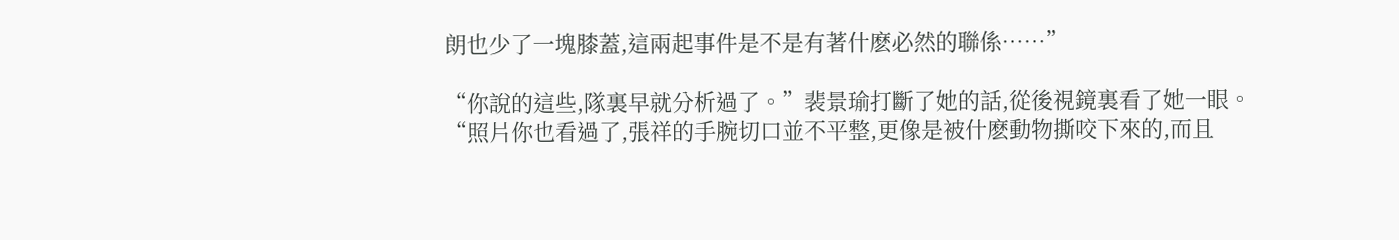朗也少了一塊膝蓋,這兩起事件是不是有著什麽必然的聯係……”

“你說的這些,隊裏早就分析過了。”裴景瑜打斷了她的話,從後視鏡裏看了她一眼。“照片你也看過了,張祥的手腕切口並不平整,更像是被什麽動物撕咬下來的,而且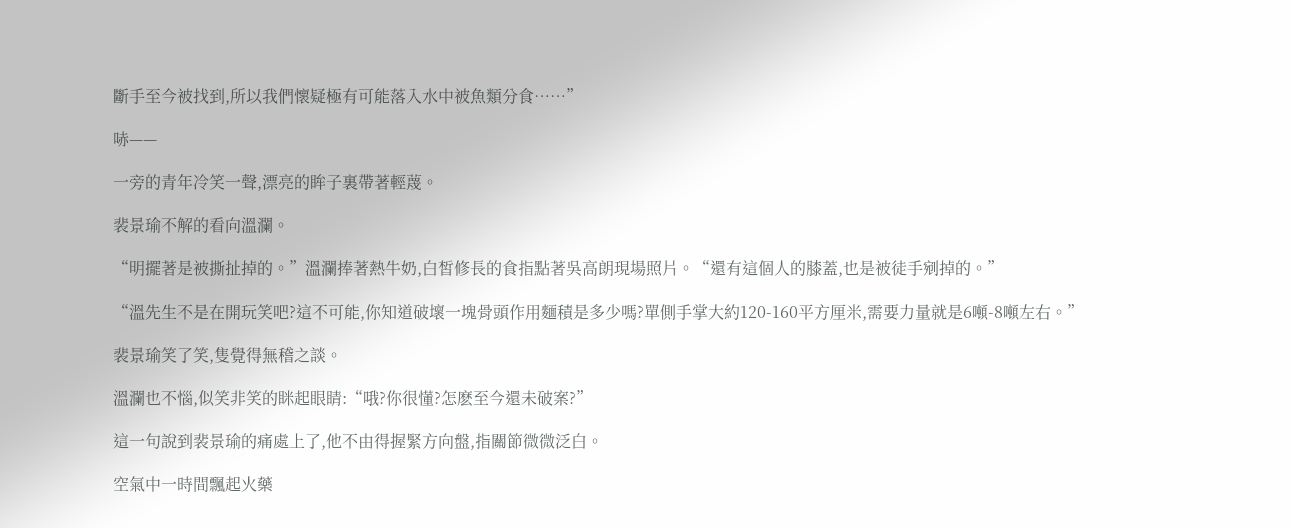斷手至今被找到,所以我們懷疑極有可能落入水中被魚類分食……”

哧——

一旁的青年冷笑一聲,漂亮的眸子裏帶著輕蔑。

裴景瑜不解的看向溫瀾。

“明擺著是被撕扯掉的。”溫瀾捧著熱牛奶,白皙修長的食指點著吳高朗現場照片。“還有這個人的膝蓋,也是被徒手剜掉的。”

“溫先生不是在開玩笑吧?這不可能,你知道破壞一塊骨頭作用麵積是多少嗎?單側手掌大約120-160平方厘米,需要力量就是6噸-8噸左右。”

裴景瑜笑了笑,隻覺得無稽之談。

溫瀾也不惱,似笑非笑的眯起眼睛:“哦?你很懂?怎麽至今還未破案?”

這一句說到裴景瑜的痛處上了,他不由得握緊方向盤,指關節微微泛白。

空氣中一時間飄起火藥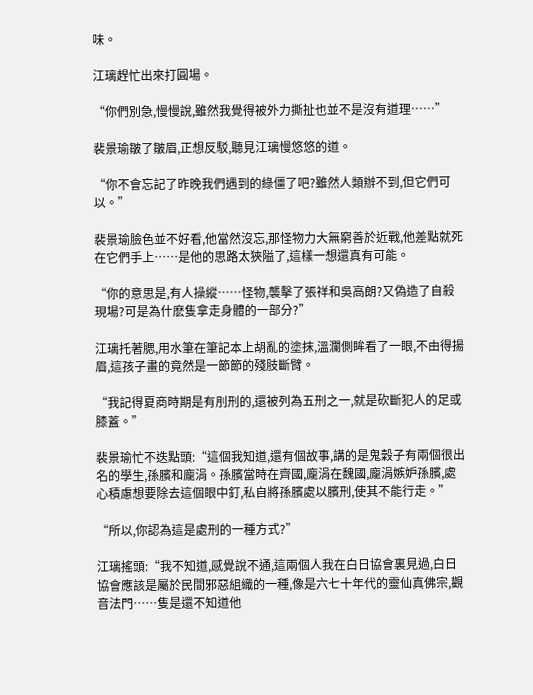味。

江璃趕忙出來打圓場。

“你們別急,慢慢說,雖然我覺得被外力撕扯也並不是沒有道理……”

裴景瑜皺了皺眉,正想反駁,聽見江璃慢悠悠的道。

“你不會忘記了昨晚我們遇到的綠僵了吧?雖然人類辦不到,但它們可以。”

裴景瑜臉色並不好看,他當然沒忘,那怪物力大無窮善於近戰,他差點就死在它們手上……是他的思路太狹隘了,這樣一想還真有可能。

“你的意思是,有人操縱……怪物,襲擊了張祥和吳高朗?又偽造了自殺現場?可是為什麽隻拿走身體的一部分?”

江璃托著腮,用水筆在筆記本上胡亂的塗抹,溫瀾側眸看了一眼,不由得揚眉,這孩子畫的竟然是一節節的殘肢斷臂。

“我記得夏商時期是有刖刑的,還被列為五刑之一,就是砍斷犯人的足或膝蓋。”

裴景瑜忙不迭點頭:“這個我知道,還有個故事,講的是鬼穀子有兩個很出名的學生,孫臏和龐涓。孫臏當時在齊國,龐涓在魏國,龐涓嫉妒孫臏,處心積慮想要除去這個眼中釘,私自將孫臏處以臏刑,使其不能行走。”

“所以,你認為這是處刑的一種方式?”

江璃搖頭:“我不知道,感覺說不通,這兩個人我在白日協會裏見過,白日協會應該是屬於民間邪惡組織的一種,像是六七十年代的靈仙真佛宗,觀音法門……隻是還不知道他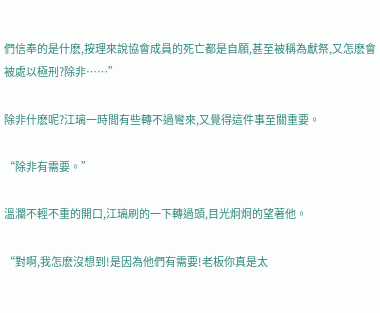們信奉的是什麽,按理來說協會成員的死亡都是自願,甚至被稱為獻祭,又怎麽會被處以極刑?除非……”

除非什麽呢?江璃一時間有些轉不過彎來,又覺得這件事至關重要。

“除非有需要。”

溫瀾不輕不重的開口,江璃刷的一下轉過頭,目光炯炯的望著他。

“對啊,我怎麽沒想到!是因為他們有需要!老板你真是太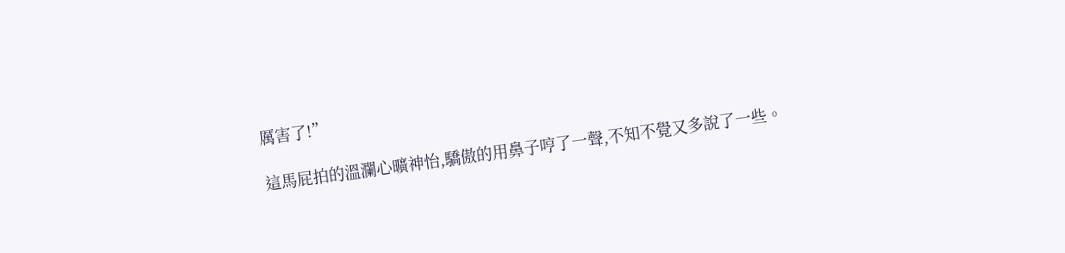厲害了!”

這馬屁拍的溫瀾心曠神怡,驕傲的用鼻子哼了一聲,不知不覺又多說了一些。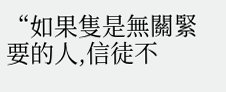“如果隻是無關緊要的人,信徒不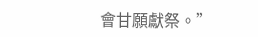會甘願獻祭。”